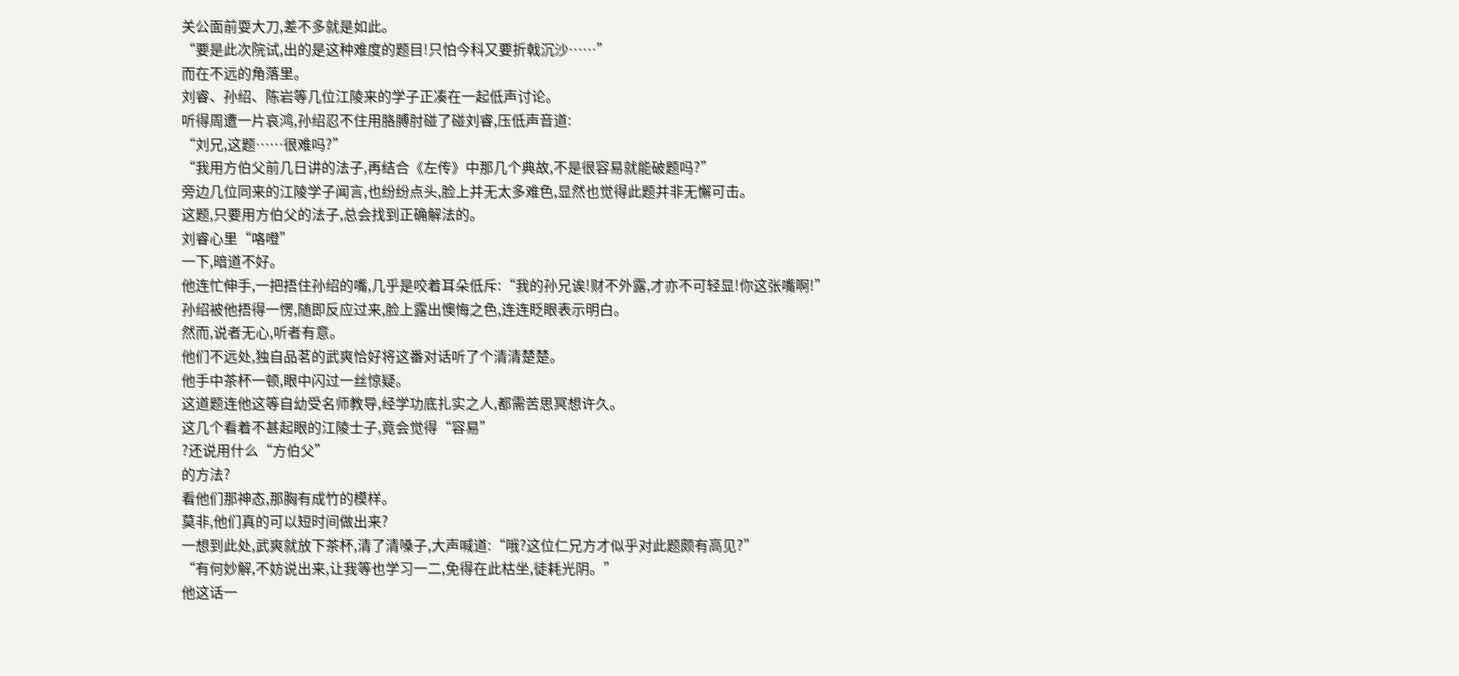关公面前耍大刀,差不多就是如此。
“要是此次院试,出的是这种难度的题目!只怕今科又要折戟沉沙……”
而在不远的角落里。
刘睿、孙绍、陈岩等几位江陵来的学子正凑在一起低声讨论。
听得周遭一片哀鸿,孙绍忍不住用胳膊肘碰了碰刘睿,压低声音道:
“刘兄,这题……很难吗?”
“我用方伯父前几日讲的法子,再结合《左传》中那几个典故,不是很容易就能破题吗?”
旁边几位同来的江陵学子闻言,也纷纷点头,脸上并无太多难色,显然也觉得此题并非无懈可击。
这题,只要用方伯父的法子,总会找到正确解法的。
刘睿心里“咯噔”
一下,暗道不好。
他连忙伸手,一把捂住孙绍的嘴,几乎是咬着耳朵低斥:“我的孙兄诶!财不外露,才亦不可轻显!你这张嘴啊!”
孙绍被他捂得一愣,随即反应过来,脸上露出懊悔之色,连连眨眼表示明白。
然而,说者无心,听者有意。
他们不远处,独自品茗的武爽恰好将这番对话听了个清清楚楚。
他手中茶杯一顿,眼中闪过一丝惊疑。
这道题连他这等自幼受名师教导,经学功底扎实之人,都需苦思冥想许久。
这几个看着不甚起眼的江陵士子,竟会觉得“容易”
?还说用什么“方伯父”
的方法?
看他们那神态,那胸有成竹的模样。
莫非,他们真的可以短时间做出来?
一想到此处,武爽就放下茶杯,清了清嗓子,大声喊道:“哦?这位仁兄方才似乎对此题颇有高见?”
“有何妙解,不妨说出来,让我等也学习一二,免得在此枯坐,徒耗光阴。”
他这话一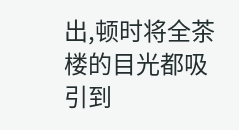出,顿时将全茶楼的目光都吸引到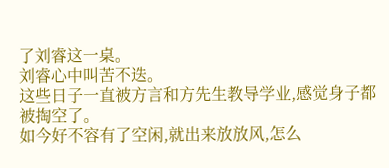了刘睿这一桌。
刘睿心中叫苦不迭。
这些日子一直被方言和方先生教导学业,感觉身子都被掏空了。
如今好不容有了空闲,就出来放放风,怎么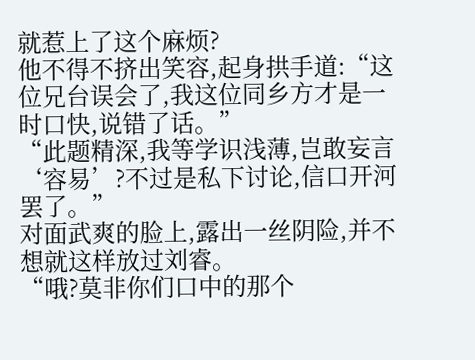就惹上了这个麻烦?
他不得不挤出笑容,起身拱手道:“这位兄台误会了,我这位同乡方才是一时口快,说错了话。”
“此题精深,我等学识浅薄,岂敢妄言‘容易’?不过是私下讨论,信口开河罢了。”
对面武爽的脸上,露出一丝阴险,并不想就这样放过刘睿。
“哦?莫非你们口中的那个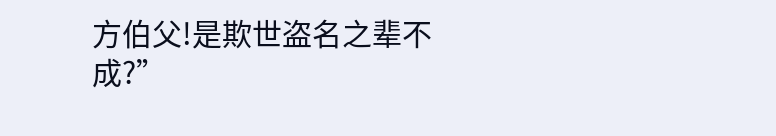方伯父!是欺世盗名之辈不成?”